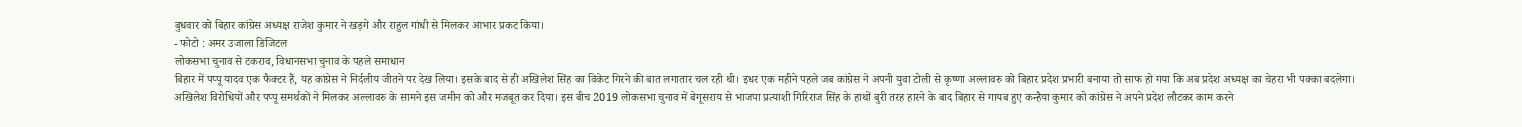बुधवार को बिहार कांग्रेस अध्यक्ष राजेश कुमार ने खड़गे और राहुल गांधी से मिलकर आभार प्रकट किया।
- फोटो : अमर उजाला डिजिटल
लोकसभा चुनाव से टकराव, विधानसभा चुनाव के पहले समाधान
बिहार में पप्पू यादव एक फैक्टर हैं, यह कांग्रेस ने निर्दलीय जीतने पर देख लिया। इसके बाद से ही अखिलेश सिंह का विकेट गिरने की बात लगातार चल रही थी। इधर एक महीने पहले जब कांग्रेस ने अपनी युवा टोली से कृष्णा अल्लावरु को बिहार प्रदेश प्रभारी बनाया तो साफ हो गया कि अब प्रदेश अध्यक्ष का चेहरा भी पक्का बदलेगा। अखिलेश विरोधियों और पप्पू समर्थकों ने मिलकर अल्लावरु के सामने इस जमीन को और मजबूत कर दिया। इस बीच 2019 लोकसभा चुनाव में बेगूसराय से भाजपा प्रत्याशी गिरिराज सिंह के हाथों बुरी तरह हारने के बाद बिहार से गायब हुए कन्हैया कुमार को कांग्रेस ने अपने प्रदेश लौटकर काम करने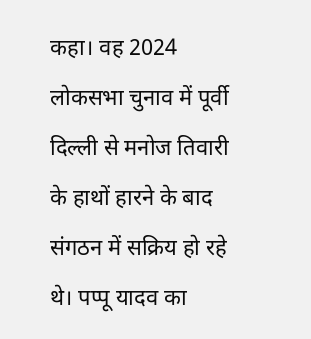कहा। वह 2024 लोकसभा चुनाव में पूर्वी दिल्ली से मनोज तिवारी के हाथों हारने के बाद संगठन में सक्रिय हो रहे थे। पप्पू यादव का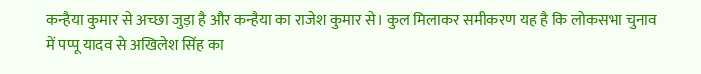कन्हैया कुमार से अच्छा जुड़ा है और कन्हैया का राजेश कुमार से। कुल मिलाकर समीकरण यह है कि लोकसभा चुनाव में पप्पू यादव से अखिलेश सिंह का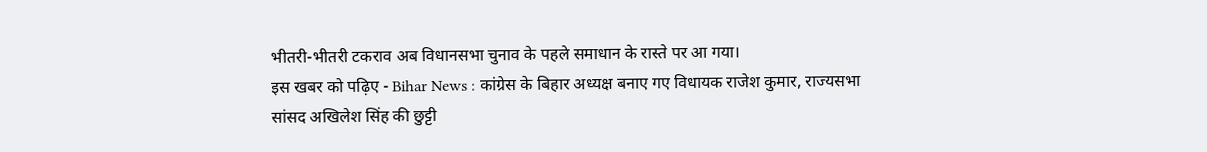भीतरी-भीतरी टकराव अब विधानसभा चुनाव के पहले समाधान के रास्ते पर आ गया।
इस खबर को पढ़िए - Bihar News : कांग्रेस के बिहार अध्यक्ष बनाए गए विधायक राजेश कुमार, राज्यसभा सांसद अखिलेश सिंह की छुट्टी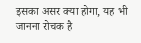इसका असर क्या होगा, यह भी जानना रोचक है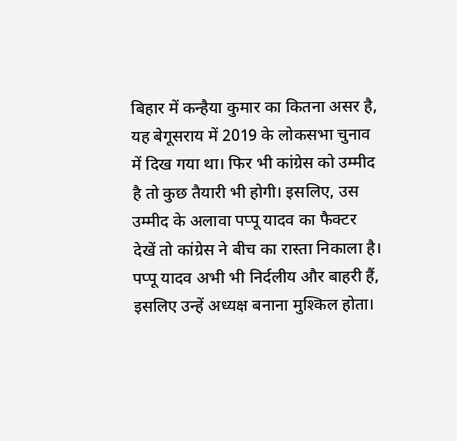बिहार में कन्हैया कुमार का कितना असर है, यह बेगूसराय में 2019 के लोकसभा चुनाव में दिख गया था। फिर भी कांग्रेस को उम्मीद है तो कुछ तैयारी भी होगी। इसलिए, उस उम्मीद के अलावा पप्पू यादव का फैक्टर देखें तो कांग्रेस ने बीच का रास्ता निकाला है। पप्पू यादव अभी भी निर्दलीय और बाहरी हैं, इसलिए उन्हें अध्यक्ष बनाना मुश्किल होता।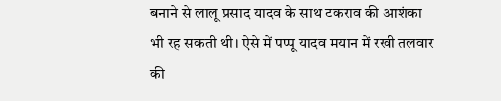बनाने से लालू प्रसाद यादव के साथ टकराव की आशंका भी रह सकती थी। ऐसे में पप्पू यादव मयान में रखी तलवार की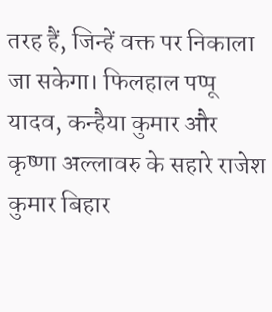तरह हैं, जिन्हें वक्त पर निकाला जा सकेगा। फिलहाल पप्पू यादव, कन्हैया कुमार और कृष्णा अल्लावरु के सहारे राजेश कुमार बिहार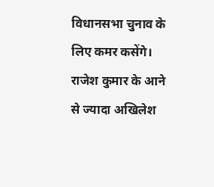विधानसभा चुनाव के लिए कमर कसेंगे। राजेश कुमार के आने से ज्यादा अखिलेश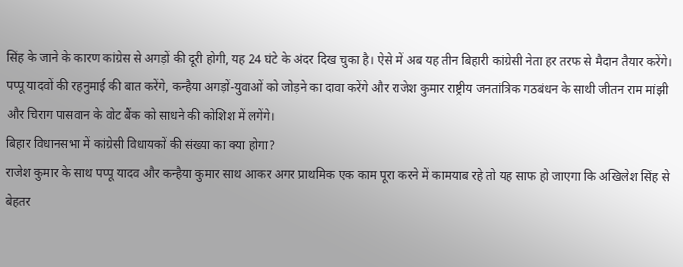सिंह के जाने के कारण कांग्रेस से अगड़ों की दूरी होगी, यह 24 घंटे के अंदर दिख चुका है। ऐसे में अब यह तीन बिहारी कांग्रेसी नेता हर तरफ से मैदान तैयार करेंगे। पप्पू यादवों की रहनुमाई की बात करेंगे, कन्हैया अगड़ों-युवाओं को जोड़ने का दावा करेंगे और राजेश कुमार राष्ट्रीय जनतांत्रिक गठबंधन के साथी जीतन राम मांझी और चिराग पासवान के वोट बैंक को साधने की कोशिश में लगेंगे।
बिहार विधानसभा में कांग्रेसी विधायकों की संख्या का क्या होगा?
राजेश कुमार के साथ पप्पू यादव और कन्हैया कुमार साथ आकर अगर प्राथमिक एक काम पूरा करने में कामयाब रहे तो यह साफ हो जाएगा कि अखिलेश सिंह से बेहतर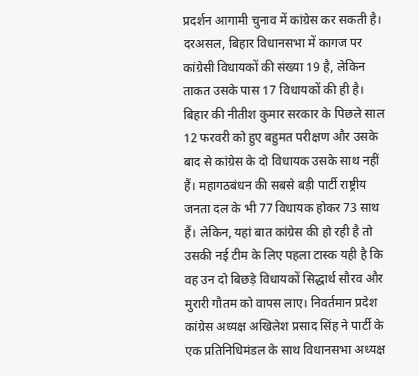प्रदर्शन आगामी चुनाव में कांग्रेस कर सकती है। दरअसल, बिहार विधानसभा में कागज पर कांग्रेसी विधायकों की संख्या 19 है, लेकिन ताकत उसके पास 17 विधायकों की ही है। बिहार की नीतीश कुमार सरकार के पिछले साल 12 फरवरी को हुए बहुमत परीक्षण और उसके बाद से कांग्रेस के दो विधायक उसके साथ नहीं हैं। महागठबंधन की सबसे बड़ी पार्टी राष्ट्रीय जनता दल के भी 77 विधायक होकर 73 साथ हैं। लेकिन, यहां बात कांग्रेस की हो रही है तो उसकी नई टीम के लिए पहला टास्क यही है कि वह उन दो बिछड़े विधायकों सिद्धार्थ सौरव और मुरारी गौतम को वापस लाए। निवर्तमान प्रदेश कांग्रेस अध्यक्ष अखिलेश प्रसाद सिंह ने पार्टी के एक प्रतिनिधिमंडल के साथ विधानसभा अध्यक्ष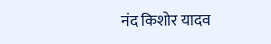नंद किशोर यादव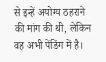से इन्हें अयोग्य ठहराने की मांग की थी, लेकिन वह अभी पेंडिंग में है।